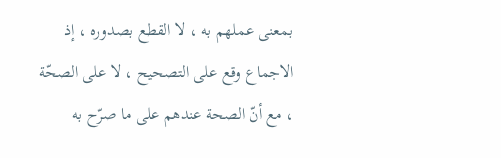بمعنى عملهم به ، لا القطع بصدوره ، إذ الاجماع وقع على التصحيح ، لا على الصحّة ، مع أنّ الصحة عندهم على ما صرّح به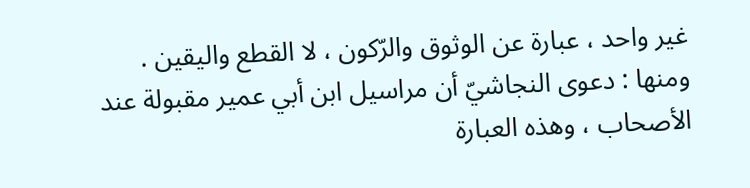غير واحد ، عبارة عن الوثوق والرّكون ، لا القطع واليقين .
ومنها : دعوى النجاشيّ أن مراسيل ابن أبي عمير مقبولة عند الأصحاب ، وهذه العبارة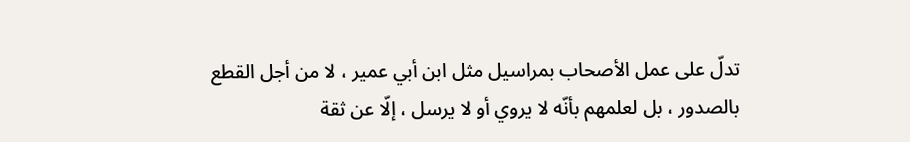تدلّ على عمل الأصحاب بمراسيل مثل ابن أبي عمير ، لا من أجل القطع بالصدور ، بل لعلمهم بأنّه لا يروي أو لا يرسل ، إلّا عن ثقة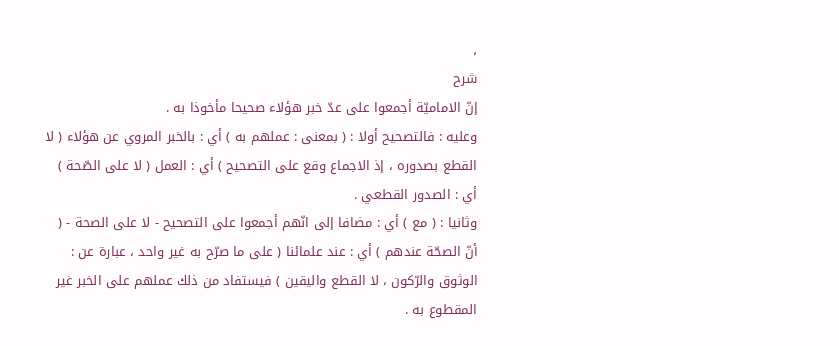،
شرح
إنّ الاماميّة أجمعوا على عدّ خبر هؤلاء صحيحا مأخوذا به .
وعليه : فالتصحيح أولا : ( بمعنى : عملهم به ) أي : بالخبر المروي عن هؤلاء ( لا القطع بصدوره ، إذ الاجماع وقع على التصحيح ) أي : العمل ( لا على الصّحة ) أي : الصدور القطعي .
وثانيا : ( مع ) أي : مضافا إلى انّهم أجمعوا على التصحيح - لا على الصحة - ( أنّ الصحّة عندهم ) أي : عند علمائنا ( على ما صرّح به غير واحد ، عبارة عن :
الوثوق والرّكون ، لا القطع واليقين ) فيستفاد من ذلك عملهم على الخبر غير المقطوع به .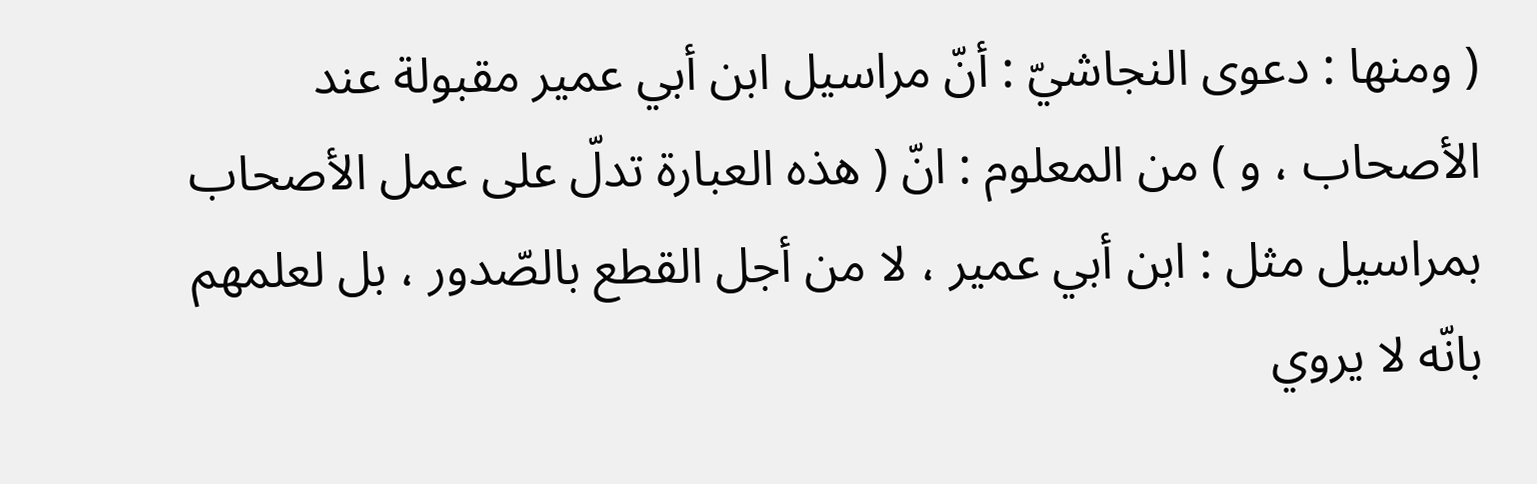( ومنها : دعوى النجاشيّ : أنّ مراسيل ابن أبي عمير مقبولة عند الأصحاب ، و ) من المعلوم : انّ ( هذه العبارة تدلّ على عمل الأصحاب بمراسيل مثل : ابن أبي عمير ، لا من أجل القطع بالصّدور ، بل لعلمهم بانّه لا يروي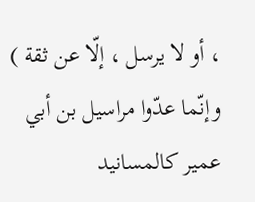، أو لا يرسل ، إلّا عن ثقة ) وإنّما عدّوا مراسيل بن أبي عمير كالمسانيد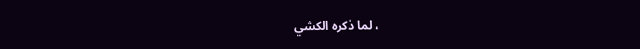، لما ذكره الكشي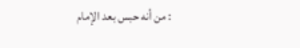: من أنه حبس بعد الإمام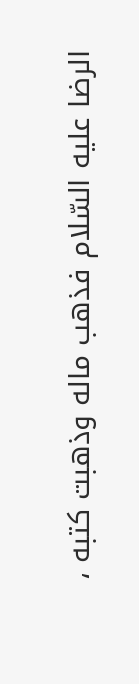الرضا عليه السّلام فذهب ماله وذهبت كتبه ،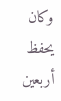وكان يحفظ أربعين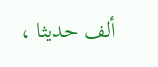ألف حديثا ،